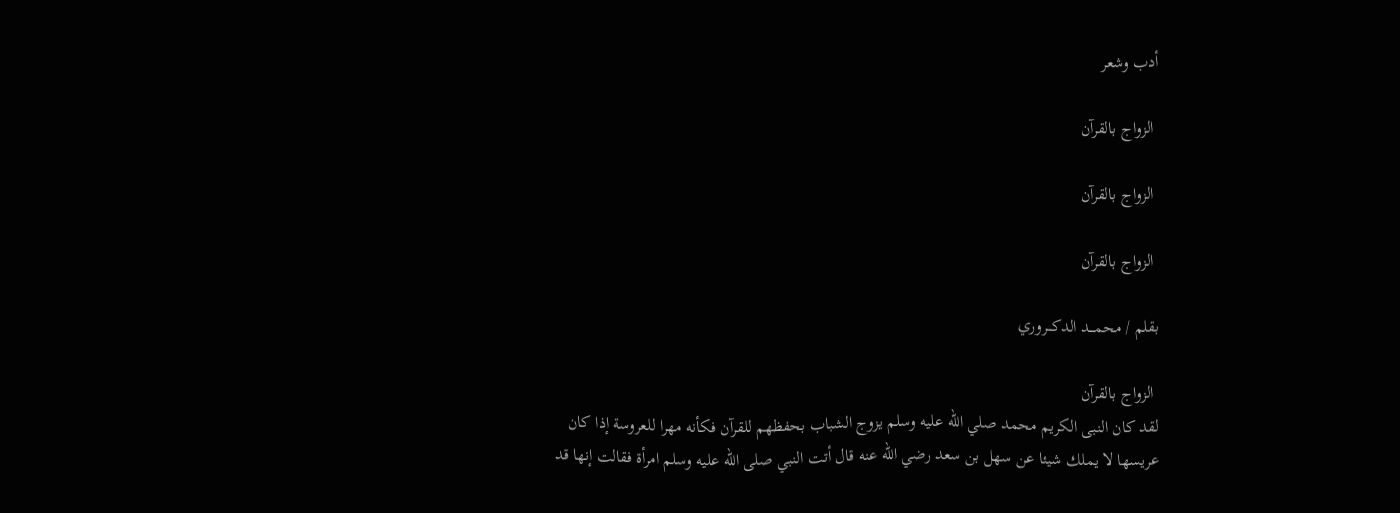أدب وشعر

 الزواج بالقرآن

 الزواج بالقرآن

 الزواج بالقرآن

بقلم / محمـــد الدكـــروري

 الزواج بالقرآن
لقد كان النبى الكريم محمد صلي الله عليه وسلم يزوج الشباب بحفظهم للقرآن فكأنه مهرا للعروسة إذا كان عريسها لا يملك شيئا عن سهل بن سعد رضي الله عنه قال أتت النبي صلى الله عليه وسلم امرأة فقالت إنها قد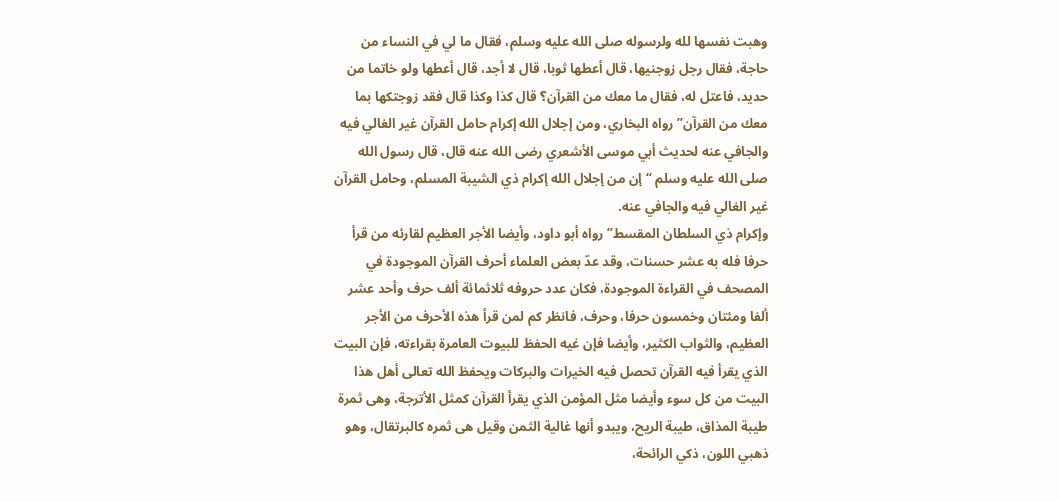وهبت نفسها لله ولرسوله صلى الله عليه وسلم، فقال ما لي في النساء من حاجة، فقال رجل زوجنيها، قال أعطها ثوبا، قال لا أجد، قال أعطها ولو خاتما من حديد، فاعتل له، فقال ما معك من القرآن؟ قال كذا وكذا قال فقد زوجتكها بما معك من القرآن” رواه البخاري، ومن إجلال الله إكرام حامل القرآن غير الغالي فيه والجافي عنه لحديث أبي موسى الأشعري رضى الله عنه قال، قال رسول الله صلى الله عليه وسلم “إن من إجلال الله إكرام ذي الشيبة المسلم، وحامل القرآن غير الغالي فيه والجافي عنه.
وإكرام ذي السلطان المقسط” رواه أبو داود، وأيضا الأجر العظيم لقارئه من قرأ حرفا فله به عشر حسنات، وقد عدّ بعض العلماء أحرف القرآن الموجودة في المصحف في القراءة الموجودة، فكان عدد حروفه ثلاثمائة ألف حرف وأحد عشر ألفا ومئتان وخمسون حرفا، وحرف، فانظر كم لمن قرأ هذه الأحرف من الأجر العظيم، والثواب الكثير، وأيضا فإن غيه الحفظ للبيوت العامرة بقراءته، فإن البيت الذي يقرأ فيه القرآن تحصل فيه الخيرات والبركات ويحفظ الله تعالى أهل هذا البيت من كل سوء وأيضا مثل المؤمن الذي يقرأ القرآن كمثل الأترجة، وهى ثمرة طيبة المذاق، طيبة الريح، ويبدو أنها غالية الثمن وقيل هى ثمره كالبرتقال، وهو ذهبي اللون، ذكي الرائحة،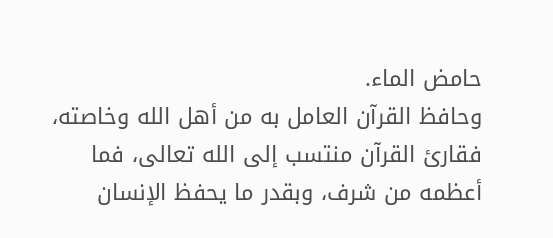حامض الماء.
وحافظ القرآن العامل به من أهل الله وخاصته، فقارئ القرآن منتسب إلى الله تعالى، فما أعظمه من شرف، وبقدر ما يحفظ الإنسان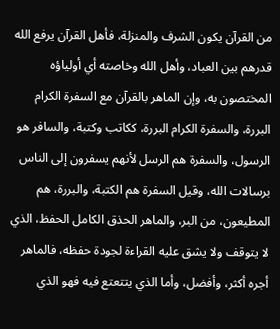من القرآن يكون الشرف والمنزلة، فأهل القرآن يرفع الله قدرهم بين العباد، وأهل الله وخاصته أي أولياؤه المختصون به، وإن الماهر بالقرآن مع السفرة الكرام البررة، والسفرة الكرام البررة، ككاتب وكتبة، والسافر هو الرسول، والسفرة هم الرسل لأنهم يسفرون إلى الناس برسالات الله، وقيل السفرة هم الكتبة، والبررة، هم المطيعون، من البر، والماهر الحذق الكامل الحفظ، الذي لا يتوقف ولا يشق عليه القراءة لجودة حفظه، فالماهر أجره أكثر، وأفضل، وأما الذي يتتعتع فيه فهو الذي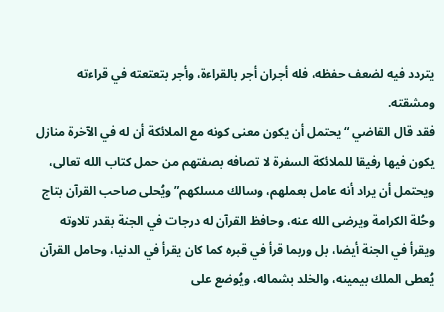يتردد فيه لضعف حفظه، فله أجران أجر بالقراءة، وأجر بتعتعته في قراءته ومشقته.
فقد قال القاضي “يحتمل أن يكون معنى كونه مع الملائكة أن له في الآخرة منازل يكون فيها رفيقا للملائكة السفرة لا تصافه بصفتهم من حمل كتاب الله تعالى، ويحتمل أن يراد أنه عامل بعملهم، وسالك مسلكهم” ويُحلى صاحب القرآن بتاج وحُلة الكرامة ويرضى الله عنه، وحافظ القرآن له درجات في الجنة بقدر تلاوته ويقرأ في الجنة أيضا، بل وربما قرأ في قبره كما كان يقرأ في الدنيا، وحامل القرآن يُعطى الملك بيمينه، والخلد بشماله، ويُوضع على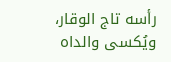رأسه تاج الوقار، ويُكسى والداه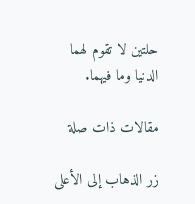حلتين لا تقوم لهما الدنيا وما فيهما.

مقالات ذات صلة

زر الذهاب إلى الأعلى